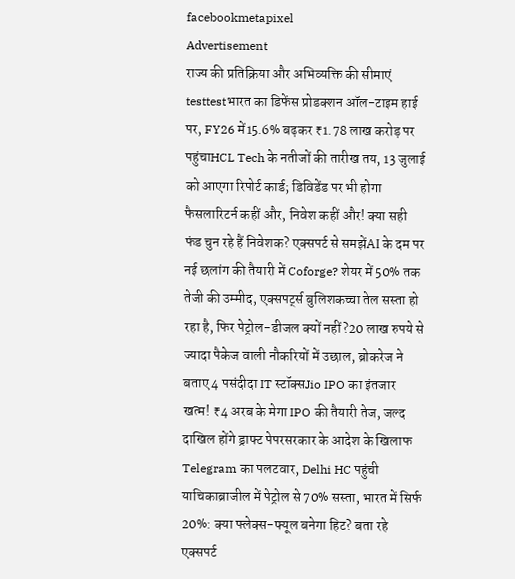facebookmetapixel
Advertisement
राज्य की प्रतिक्रिया और अभिव्यक्ति की सीमाएं testtestभारत का डिफेंस प्रोडक्शन ऑल-टाइम हाई पर, FY26 में15.6% बढ़कर ₹1.78 लाख करोड़ पर पहुंचाHCL Tech के नतीजों की तारीख तय, 13 जुलाई को आएगा रिपोर्ट कार्ड; डिविडेंड पर भी होगा फैसलारिटर्न कहीं और, निवेश कहीं और! क्या सही फंड चुन रहे हैं निवेशक? एक्सपर्ट से समझेंAI के दम पर नई छलांग की तैयारी में Coforge? शेयर में 50% तक तेजी की उम्मीद, एक्सपर्ट्स बुलिशकच्चा तेल सस्ता हो रहा है, फिर पेट्रोल-डीजल क्यों नहीं?20 लाख रुपये से ज्यादा पैकेज वाली नौकरियों में उछाल, ब्रोकरेज ने बताए 4 पसंदीदा IT स्टॉक्सJio IPO का इंतजार खत्म! ₹4 अरब के मेगा IPO की तैयारी तेज, जल्द दाखिल होंगे ड्राफ्ट पेपरसरकार के आदेश के खिलाफ Telegram का पलटवार, Delhi HC पहुंची याचिकाब्राजील में पेट्रोल से 70% सस्ता, भारत में सिर्फ 20%: क्या फ्लेक्स-फ्यूल बनेगा हिट? बता रहे एक्सपर्ट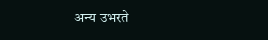अन्य उभरते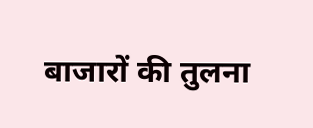बाजारों की तुलना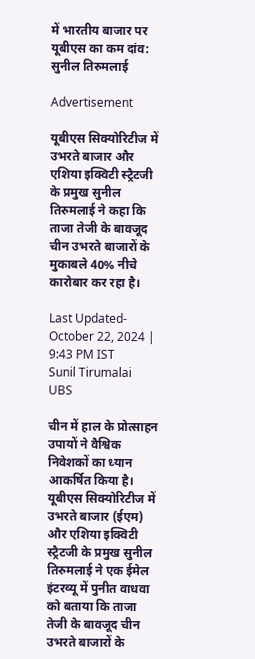में भारतीय बाजार पर यूबीएस का कम दांव: सुनील तिरुमलाई

Advertisement

यूबीएस सिक्योरिटीज में उभरते बाजार और एशिया इक्विटी स्ट्रैटजी के प्रमुख सुनील तिरुमलाई ने कहा कि ताजा तेजी के बावजूद चीन उभरते बाजारों के मुकाबले 40% नीचे कारोबार कर रहा है।

Last Updated- October 22, 2024 | 9:43 PM IST
Sunil Tirumalai UBS

चीन में हाल के प्रोत्साहन उपायों ने वैश्विक निवेशकों का ध्यान आकर्षित किया है। यूबीएस सिक्योरिटीज में उभरते बाजार (ईएम) और एशिया इक्विटी स्ट्रैटजी के प्रमुख सुनील तिरुमलाई ने एक ईमेल इंटरव्यू में पुनीत वाधवा को बताया कि ताजा तेजी के बावजूद चीन उभरते बाजारों के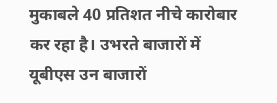मुकाबले 40 प्रतिशत नीचे कारोबार कर रहा है। उभरते बाजारों में यूबीएस उन बाजारों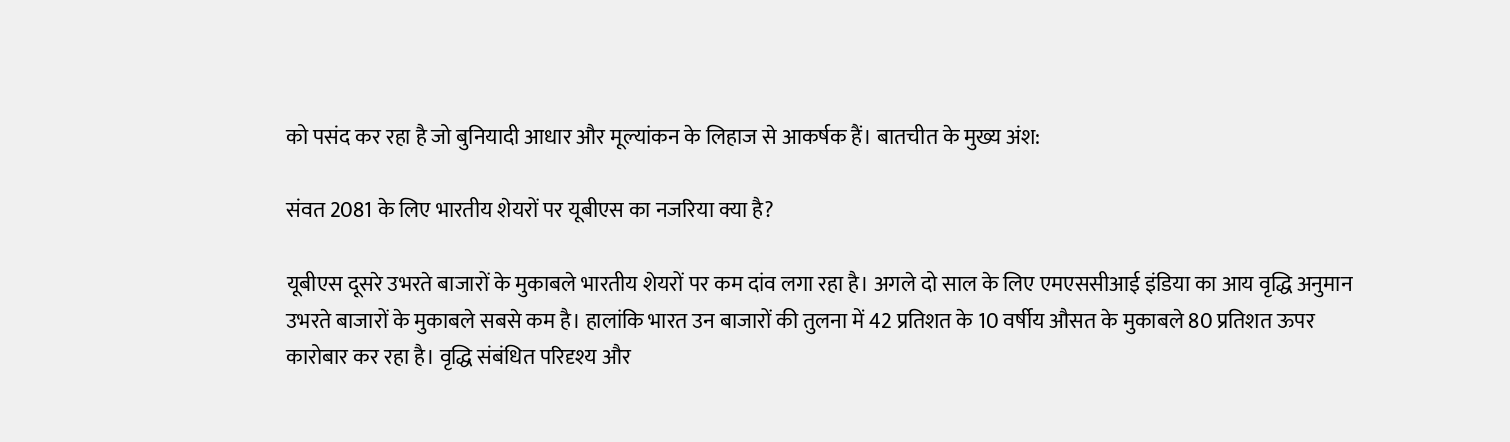को पसंद कर रहा है जो बुनियादी आधार और मूल्यांकन के लिहाज से आकर्षक हैं। बातचीत के मुख्य अंश:

संवत 2081 के लिए भारतीय शेयरों पर यूबीएस का नजरिया क्या है?

यूबीएस दूसरे उभरते बाजारों के मुकाबले भारतीय शेयरों पर कम दांव लगा रहा है। अगले दो साल के लिए एमएससीआई इंडिया का आय वृद्धि अनुमान उभरते बाजारों के मुकाबले सबसे कम है। हालांकि भारत उन बाजारों की तुलना में 42 प्रतिशत के 10 वर्षीय औसत के मुकाबले 80 प्रतिशत ऊपर कारोबार कर रहा है। वृद्धि संबंधित परिदृश्य और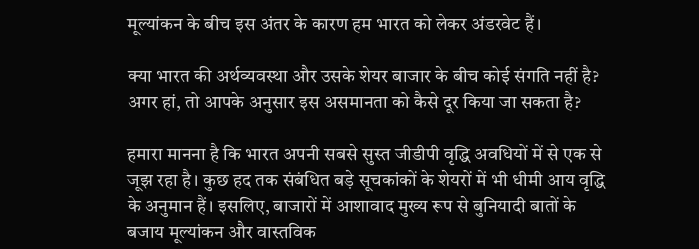मूल्यांकन के बीच इस अंतर के कारण हम भारत को लेकर अंडरवेट हैं।

क्या भारत की अर्थव्यवस्था और उसके शेयर बाजार के बीच कोई संगति नहीं है? अगर हां, तो आपके अनुसार इस असमानता को कैसे दूर किया जा सकता है?

हमारा मानना है कि भारत अपनी सबसे सुस्त जीडीपी वृद्धि अवधियों में से एक से जूझ रहा है। कुछ हद तक संबंधित बड़े सूचकांकों के शेयरों में भी धीमी आय वृद्धि के अनुमान हैं। इसलिए, बाजारों में आशावाद मुख्य रूप से बुनियादी बातों के बजाय मूल्यांकन और वास्तविक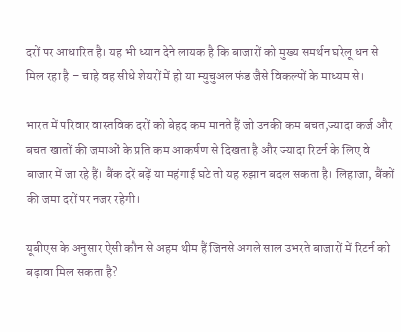दरों पर आधारित है। यह भी ध्यान देने लायक है कि बाजारों को मुख्य समर्थन घरेलू धन से मिल रहा है – चाहे वह सीधे शेयरों में हो या म्युचुअल फंड जैसे विकल्पों के माध्यम से।

भारत में परिवार वास्तविक दरों को बेहद कम मानते हैं जो उनकी कम बचत,ज्यादा कर्ज और बचत खातों की जमाओं के प्रति कम आकर्षण से दिखता है और ज्यादा रिटर्न के लिए वे बाजार में जा रहे हैं। बैंक दरें बढ़ें या महंगाई घटे तो यह रुझान बदल सकता है। लिहाजा, बैंकों की जमा दरों पर नजर रहेगी।

यूबीएस के अनुसार ऐसी कौन से अहम थीम हैं जिनसे अगले साल उभरते बाजारों में रिटर्न को बढ़ावा मिल सकता है?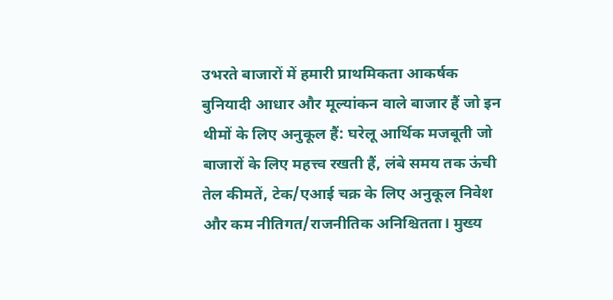उभरते बाजारों में हमारी प्राथमिकता आकर्षक बुनियादी आधार और मूल्यांकन वाले बाजार हैं जो इन थीमों के लिए अनुकूल हैं: घरेलू आर्थिक मजबूती जो बाजारों के लिए महत्त्व रखती हैं, लंबे समय तक ऊंची तेल कीमतें, टेक/एआई चक्र के लिए अनुकूल निवेश और कम नीतिगत/राजनीतिक अनिश्चितता। मुख्य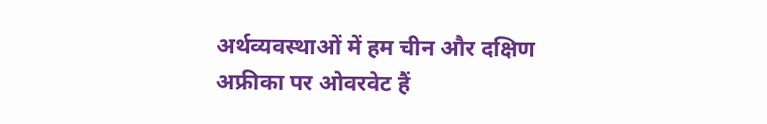अर्थव्यवस्थाओं में हम चीन और दक्षिण अफ्रीका पर ओवरवेट हैं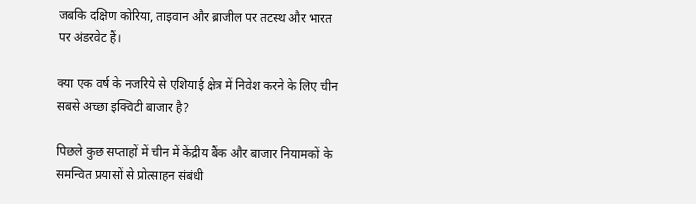जबकि दक्षिण कोरिया, ताइवान और ब्राजील पर तटस्थ और भारत पर अंडरवेट हैं।

क्या एक वर्ष के नजरिये से एशियाई क्षेत्र में निवेश करने के लिए चीन सबसे अच्छा इक्विटी बाजार है?

पिछले कुछ सप्ताहों में चीन में केंद्रीय बैंक और बाजार नियामकों के समन्वित प्रयासों से प्रोत्साहन संबंधी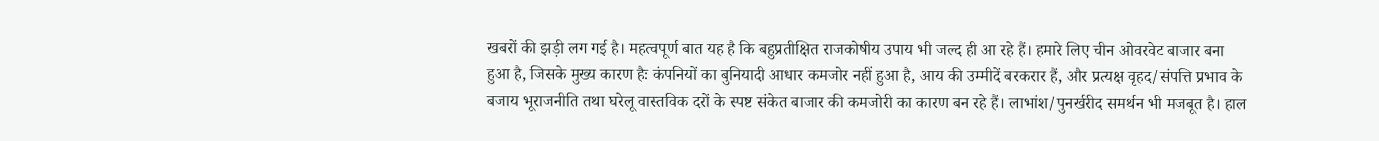खबरों की झड़ी लग गई है। महत्वपूर्ण बात यह है कि बहुप्रतीक्षित राजकोषीय उपाय भी जल्द ही आ रहे हैं। हमारे लिए चीन ओवरवेट बाजार बना हुआ है, जिसके मुख्य कारण हैः कंपनियों का बुनियादी आधार कमजोर नहीं हुआ है, आय की उम्मीदें बरकरार हैं, और प्रत्यक्ष वृहद/संपत्ति प्रभाव के बजाय भूराजनीति तथा घरेलू वास्तविक दरों के स्पष्ट संकेत बाजार की कमजोरी का कारण बन रहे हैं। लाभांश/पुनर्खरीद समर्थन भी मजबूत है। हाल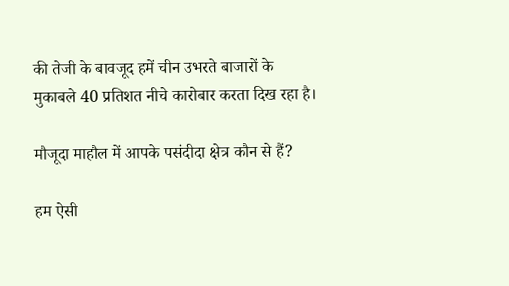की तेजी के बावजूद हमें चीन उभरते बाजारों के मुकाबले 40 प्रतिशत नीचे कारोबार करता दिख रहा है।

मौजूदा माहौल में आपके पसंदीदा क्षेत्र कौन से हैं?

हम ऐसी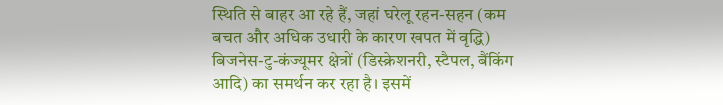स्थिति से बाहर आ रहे हैं, जहां घरेलू रहन-सहन (कम बचत और अधिक उधारी के कारण खपत में वृद्धि) बिजनेस-टु-कंज्यूमर क्षेत्रों (डिस्क्रेशनरी, स्टैपल, बैंकिंग आदि) का समर्थन कर रहा है। इसमें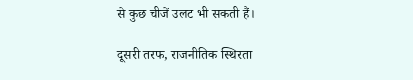से कुछ चीजें उलट भी सकती हैं।

दूसरी तरफ, राजनीतिक स्थिरता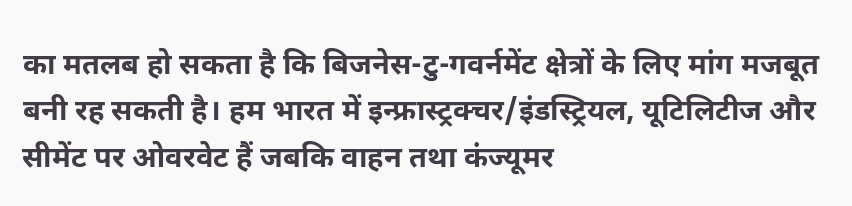का मतलब हो सकता है कि बिजनेस-टु-गवर्नमेंट क्षेत्रों के लिए मांग मजबूत बनी रह सकती है। हम भारत में इन्फ्रास्ट्रक्चर/इंडस्ट्रियल, यूटिलिटीज और सीमेंट पर ओवरवेट हैं जबकि वाहन तथा कंज्यूमर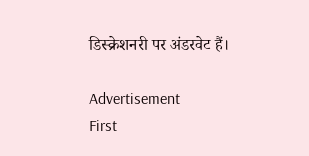डिस्क्रेशनरी पर अंडरवेट हैं।

Advertisement
First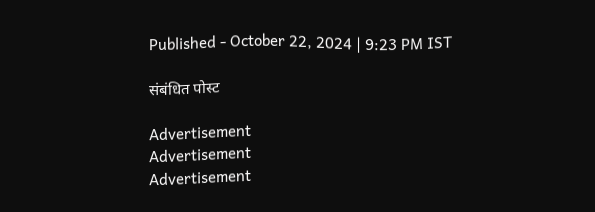Published - October 22, 2024 | 9:23 PM IST

संबंधित पोस्ट

Advertisement
Advertisement
Advertisement